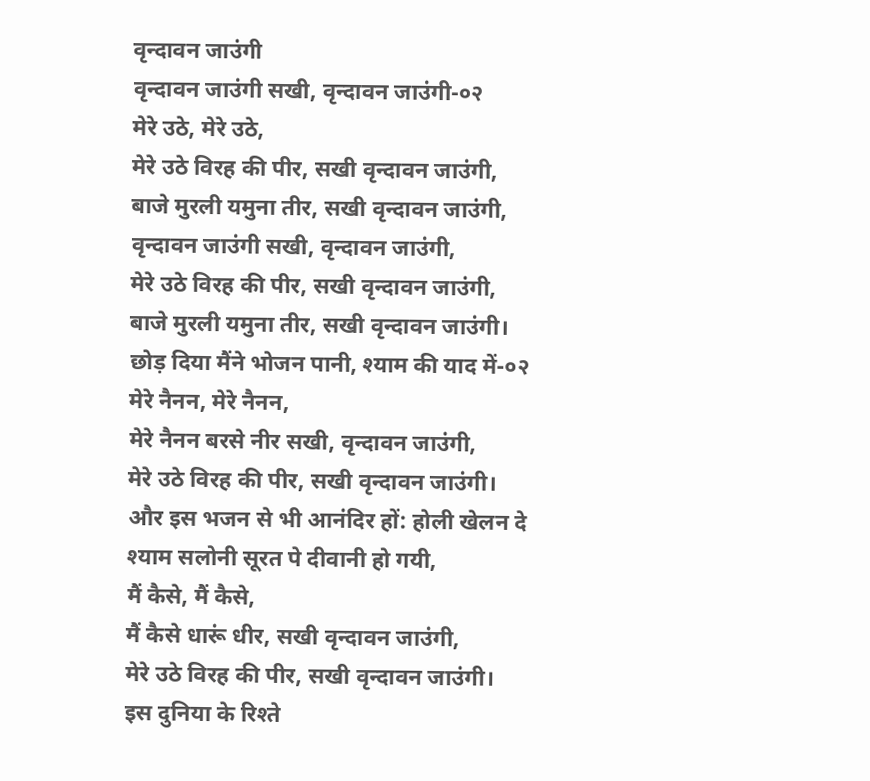वृन्दावन जाउंगी
वृन्दावन जाउंगी सखी, वृन्दावन जाउंगी-०२
मेरे उठे, मेरे उठे,
मेरे उठे विरह की पीर, सखी वृन्दावन जाउंगी,
बाजे मुरली यमुना तीर, सखी वृन्दावन जाउंगी,
वृन्दावन जाउंगी सखी, वृन्दावन जाउंगी,
मेरे उठे विरह की पीर, सखी वृन्दावन जाउंगी,
बाजे मुरली यमुना तीर, सखी वृन्दावन जाउंगी।
छोड़ दिया मैंने भोजन पानी, श्याम की याद में-०२
मेरे नैनन, मेरे नैनन,
मेरे नैनन बरसे नीर सखी, वृन्दावन जाउंगी,
मेरे उठे विरह की पीर, सखी वृन्दावन जाउंगी।
और इस भजन से भी आनंदिर हों: होली खेलन दे
श्याम सलोनी सूरत पे दीवानी हो गयी,
मैं कैसे, मैं कैसे,
मैं कैसे धारूं धीर, सखी वृन्दावन जाउंगी,
मेरे उठे विरह की पीर, सखी वृन्दावन जाउंगी।
इस दुनिया के रिश्ते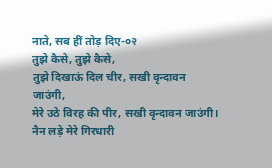नाते, सब हीं तोड़ दिए-०२
तुझे कैसे, तुझे कैसे,
तुझे दिखाऊं दिल चीर, सखी वृन्दावन जाउंगी,
मेरे उठे विरह की पीर, सखी वृन्दावन जाउंगी।
नैन लड़े मेरे गिरधारी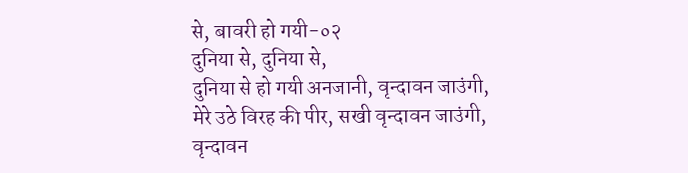से, बावरी हो गयी-०२
दुनिया से, दुनिया से,
दुनिया से हो गयी अनजानी, वृन्दावन जाउंगी,
मेरे उठे विरह की पीर, सखी वृन्दावन जाउंगी,
वृन्दावन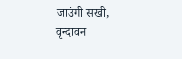जाउंगी सखी, वृन्दावन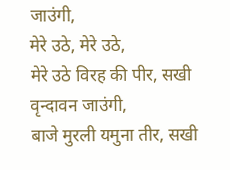जाउंगी,
मेरे उठे, मेरे उठे,
मेरे उठे विरह की पीर, सखी वृन्दावन जाउंगी,
बाजे मुरली यमुना तीर, सखी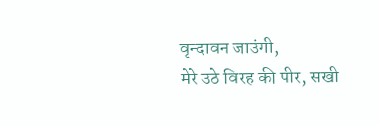वृन्दावन जाउंगी,
मेरे उठे विरह की पीर, सखी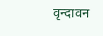वृन्दावन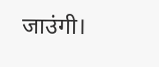जाउंगी।